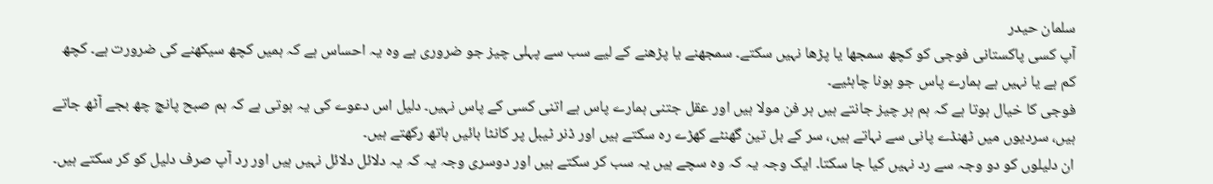سلمان حیدر
آپ کسی پاکستانی فوجی کو کچھ سمجھا یا پڑھا نہیں سکتے۔ سمجھنے یا پڑھنے کے لیے سب سے پہلی چیز جو ضروری ہے وہ یہ احساس ہے کہ ہمیں کچھ سیکھنے کی ضرورت ہے۔ کچھ کم ہے یا نہیں ہے ہمارے پاس جو ہونا چاہئیے۔
فوجی کا خیال ہوتا ہے کہ ہم ہر چیز جانتے ہیں ہر فن مولا ہیں اور عقل جتنی ہمارے پاس ہے اتنی کسی کے پاس نہیں۔ دلیل اس دعوے کی یہ ہوتی ہے کہ ہم صبح پانچ چھ بجے آٹھ جاتے ہیں، سردیوں میں ٹھنڈے پانی سے نہاتے ہیں، سر کے بل تین گھنٹے کھڑے رہ سکتے ہیں اور ڈنر ٹیبل پر کانٹا بائیں ہاتھ رکھتے ہیں۔
ان دلیلوں کو دو وجہ سے رد نہیں کیا جا سکتا۔ ایک وجہ یہ کہ وہ سچے ہیں یہ سب کر سکتے ہیں اور دوسری وجہ یہ کہ یہ دلائل دلائل نہیں ہیں اور رد آپ صرف دلیل کو کر سکتے ہیں۔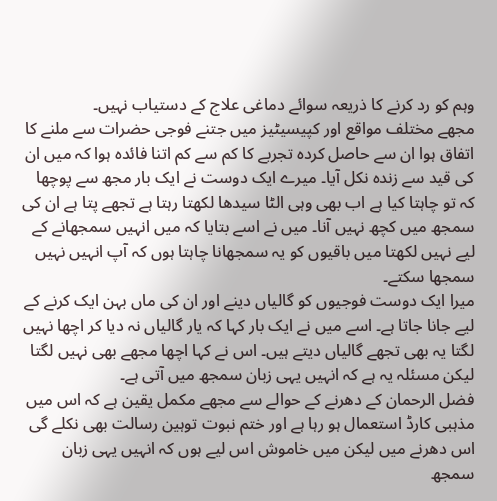وہم کو رد کرنے کا ذریعہ سوائے دماغی علاج کے دستیاب نہیں۔
مجھے مختلف مواقع اور کپیسیٹیز میں جتنے فوجی حضرات سے ملنے کا اتفاق ہوا ان سے حاصل کردہ تجربے کا کم سے کم اتنا فائدہ ہوا کہ میں ان کی قید سے زندہ نکل آیا۔ میرے ایک دوست نے ایک بار مجھ سے پوچھا کہ تو چاہتا کیا ہے اب بھی وہی الٹا سیدھا لکھتا رہتا ہے تجھے پتا ہے ان کی سمجھ میں کچھ نہیں آنا۔ میں نے اسے بتایا کہ میں انہیں سمجھانے کے لیے نہیں لکھتا میں باقیوں کو یہ سمجھانا چاہتا ہوں کہ آپ انہیں نہیں سمجھا سکتے۔
میرا ایک دوست فوجیوں کو گالیاں دینے اور ان کی ماں بہن ایک کرنے کے لیے جانا جاتا ہے۔ اسے میں نے ایک بار کہا کہ یار گالیاں نہ دیا کر اچھا نہیں لگتا یہ بھی تجھے گالیاں دیتے ہیں۔ اس نے کہا اچھا مجھے بھی نہیں لگتا لیکن مسئلہ یہ ہے کہ انہیں یہی زبان سمجھ میں آتی ہے۔
فضل الرحمان کے دھرنے کے حوالے سے مجھے مکمل یقین ہے کہ اس میں مذہبی کارڈ استعمال ہو رہا ہے اور ختم نبوت توہین رسالت بھی نکلے گی اس دھرنے میں لیکن میں خاموش اس لیے ہوں کہ انہیں یہی زبان سمجھ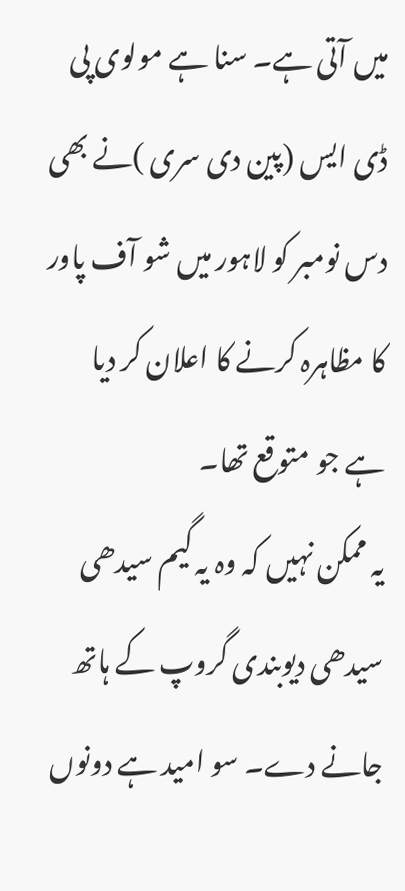میں آتی ہے۔ سنا ہے مولوی پی ڈی ایس (پین دی سری )نے بھی دس نومبر کو لاہور میں شو آف پاور کا مظاہرہ کرنے کا اعلان کر دیا ہے جو متوقع تھا۔
یہ ممکن نہیں کہ وہ یہ گیم سیدھی سیدھی دیوبندی گروپ کے ہاتھ جانے دے۔ سو امید ہے دونوں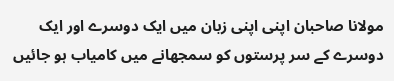مولانا صاحبان اپنی اپنی زبان میں ایک دوسرے اور ایک دوسرے کے سر پرستوں کو سمجھانے میں کامیاب ہو جائیں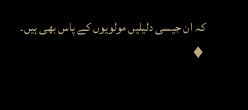کہ ان جیسی دلیلیں مولویوں کے پاس بھی ہیں۔
♦